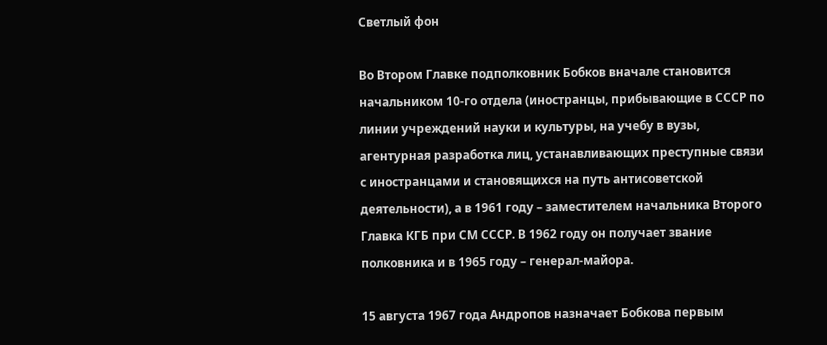Светлый фон

Во Втором Главке подполковник Бобков вначале становится начальником 10-го отдела (иностранцы, прибывающие в СССР по линии учреждений науки и культуры, на учебу в вузы, агентурная разработка лиц, устанавливающих преступные связи с иностранцами и становящихся на путь антисоветской деятельности), а в 1961 году – заместителем начальника Второго Главка КГБ при СМ СССР. В 1962 году он получает звание полковника и в 1965 году – генерал-майора.

15 августа 1967 года Андропов назначает Бобкова первым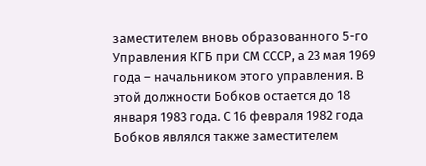заместителем вновь образованного 5-го Управления КГБ при СМ СССР, а 23 мая 1969 года – начальником этого управления. В этой должности Бобков остается до 18 января 1983 года. С 16 февраля 1982 года Бобков являлся также заместителем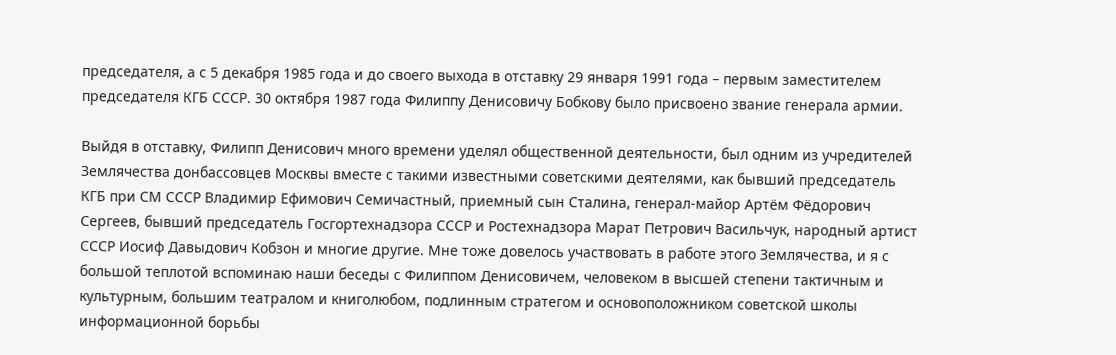председателя, а с 5 декабря 1985 года и до своего выхода в отставку 29 января 1991 года – первым заместителем председателя КГБ СССР. 30 октября 1987 года Филиппу Денисовичу Бобкову было присвоено звание генерала армии.

Выйдя в отставку, Филипп Денисович много времени уделял общественной деятельности, был одним из учредителей Землячества донбассовцев Москвы вместе с такими известными советскими деятелями, как бывший председатель КГБ при СМ СССР Владимир Ефимович Семичастный, приемный сын Сталина, генерал-майор Артём Фёдорович Сергеев, бывший председатель Госгортехнадзора СССР и Ростехнадзора Марат Петрович Васильчук, народный артист СССР Иосиф Давыдович Кобзон и многие другие. Мне тоже довелось участвовать в работе этого Землячества, и я с большой теплотой вспоминаю наши беседы с Филиппом Денисовичем, человеком в высшей степени тактичным и культурным, большим театралом и книголюбом, подлинным стратегом и основоположником советской школы информационной борьбы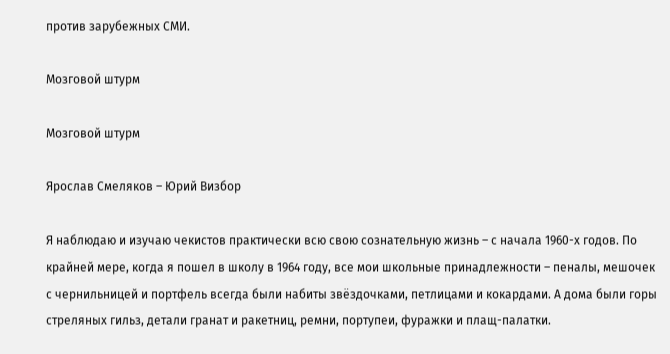против зарубежных СМИ.

Мозговой штурм

Мозговой штурм

Ярослав Смеляков – Юрий Визбор

Я наблюдаю и изучаю чекистов практически всю свою сознательную жизнь – с начала 1960-х годов. По крайней мере, когда я пошел в школу в 1964 году, все мои школьные принадлежности – пеналы, мешочек с чернильницей и портфель всегда были набиты звёздочками, петлицами и кокардами. А дома были горы стреляных гильз, детали гранат и ракетниц, ремни, портупеи, фуражки и плащ-палатки.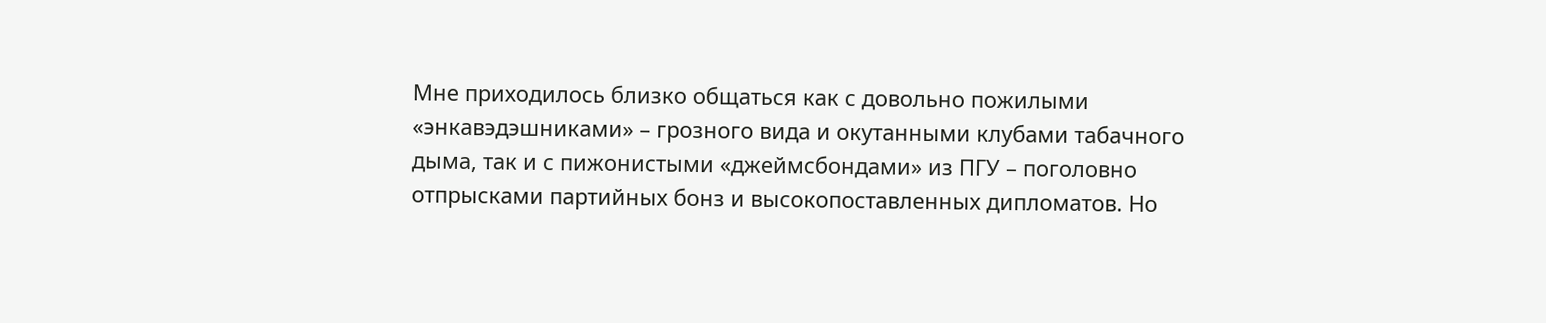Мне приходилось близко общаться как с довольно пожилыми «энкавэдэшниками» – грозного вида и окутанными клубами табачного дыма, так и с пижонистыми «джеймсбондами» из ПГУ – поголовно отпрысками партийных бонз и высокопоставленных дипломатов. Но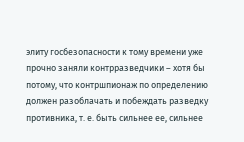элиту госбезопасности к тому времени уже прочно заняли контрразведчики – хотя бы потому, что контршпионаж по определению должен разоблачать и побеждать разведку противника, т. е. быть сильнее ее, сильнее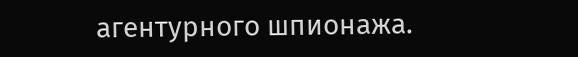агентурного шпионажа.